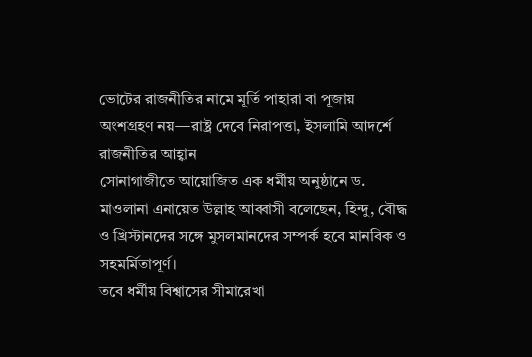ভোটের রাজনীতির নামে মূর্তি পাহারা বা পূজায় অংশগ্রহণ নয়—রাষ্ট্র দেবে নিরাপত্তা, ইসলামি আদর্শে রাজনীতির আহ্বান
সোনাগাজীতে আয়োজিত এক ধর্মীয় অনুষ্ঠানে ড. মাওলানা এনায়েত উল্লাহ আব্বাসী বলেছেন, হিন্দু, বৌদ্ধ ও খ্রিস্টানদের সঙ্গে মুসলমানদের সম্পর্ক হবে মানবিক ও সহমর্মিতাপূর্ণ।
তবে ধর্মীয় বিশ্বাসের সীমারেখা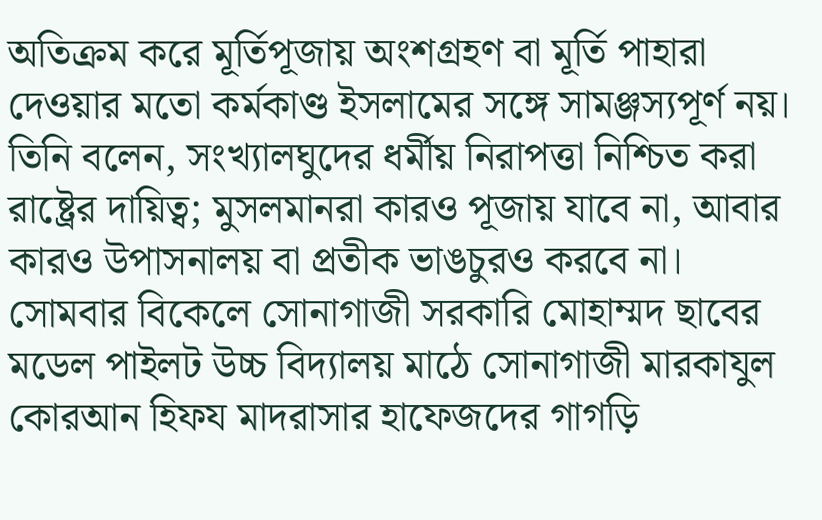অতিক্রম করে মূর্তিপূজায় অংশগ্রহণ বা মূর্তি পাহারা দেওয়ার মতো কর্মকাণ্ড ইসলামের সঙ্গে সামঞ্জস্যপূর্ণ নয়।
তিনি বলেন, সংখ্যালঘুদের ধর্মীয় নিরাপত্তা নিশ্চিত করা রাষ্ট্রের দায়িত্ব; মুসলমানরা কারও পূজায় যাবে না, আবার কারও উপাসনালয় বা প্রতীক ভাঙচুরও করবে না।
সোমবার বিকেলে সোনাগাজী সরকারি মোহাম্মদ ছাবের মডেল পাইলট উচ্চ বিদ্যালয় মাঠে সোনাগাজী মারকাযুল কোরআন হিফয মাদরাসার হাফেজদের গাগড়ি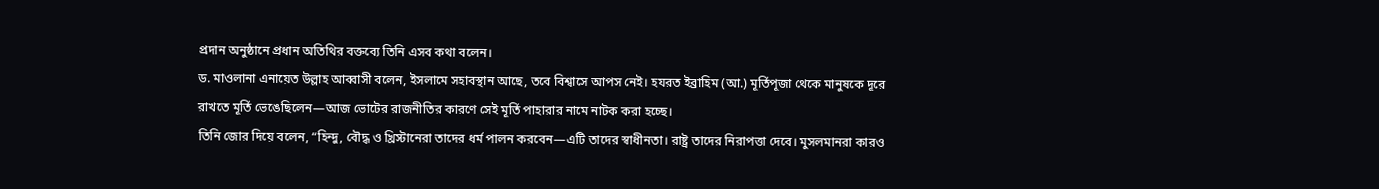প্রদান অনুষ্ঠানে প্রধান অতিথির বক্তব্যে তিনি এসব কথা বলেন।
ড. মাওলানা এনায়েত উল্লাহ আব্বাসী বলেন, ইসলামে সহাবস্থান আছে, তবে বিশ্বাসে আপস নেই। হযরত ইব্রাহিম (আ.) মূর্তিপূজা থেকে মানুষকে দূরে রাখতে মূর্তি ভেঙেছিলেন—আজ ভোটের রাজনীতির কারণে সেই মূর্তি পাহারার নামে নাটক করা হচ্ছে।
তিনি জোর দিয়ে বলেন, “হিন্দু, বৌদ্ধ ও খ্রিস্টানেরা তাদের ধর্ম পালন করবেন—এটি তাদের স্বাধীনতা। রাষ্ট্র তাদের নিরাপত্তা দেবে। মুসলমানরা কারও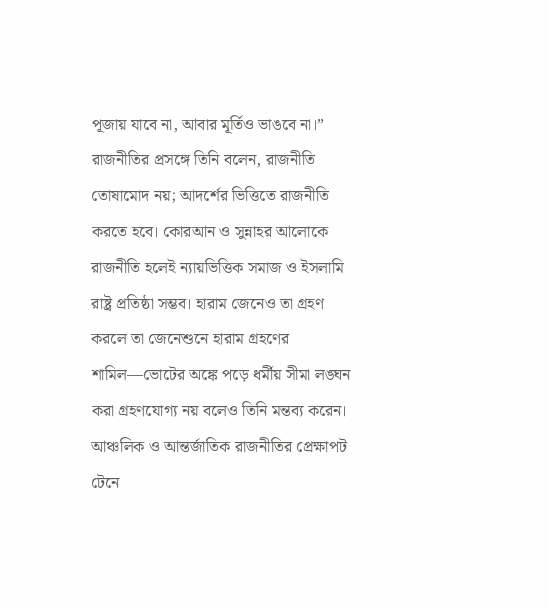পূজায় যাবে না, আবার মূর্তিও ভাঙবে না।”
রাজনীতির প্রসঙ্গে তিনি বলেন, রাজনীতি তোষামোদ নয়; আদর্শের ভিত্তিতে রাজনীতি করতে হবে। কোরআন ও সুন্নাহর আলোকে রাজনীতি হলেই ন্যায়ভিত্তিক সমাজ ও ইসলামি রাষ্ট্র প্রতিষ্ঠা সম্ভব। হারাম জেনেও তা গ্রহণ করলে তা জেনেশুনে হারাম গ্রহণের শামিল—ভোটের অঙ্কে পড়ে ধর্মীয় সীমা লঙ্ঘন করা গ্রহণযোগ্য নয় বলেও তিনি মন্তব্য করেন।
আঞ্চলিক ও আন্তর্জাতিক রাজনীতির প্রেক্ষাপট টেনে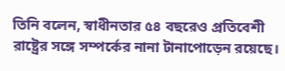তিনি বলেন, স্বাধীনতার ৫৪ বছরেও প্রতিবেশী রাষ্ট্রের সঙ্গে সম্পর্কের নানা টানাপোড়েন রয়েছে।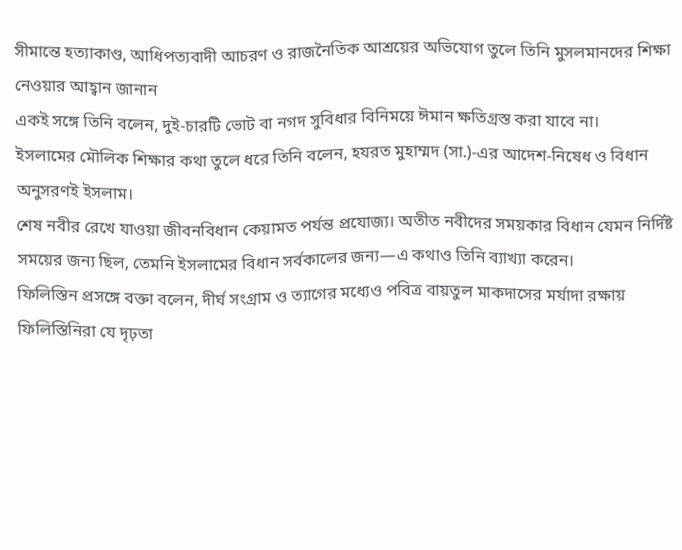সীমান্তে হত্যাকাণ্ড, আধিপত্যবাদী আচরণ ও রাজনৈতিক আশ্রয়ের অভিযোগ তুলে তিনি মুসলমানদের শিক্ষা নেওয়ার আহ্বান জানান
একই সঙ্গে তিনি বলেন, দুই-চারটি ভোট বা নগদ সুবিধার বিনিময়ে ঈমান ক্ষতিগ্রস্ত করা যাবে না।
ইসলামের মৌলিক শিক্ষার কথা তুলে ধরে তিনি বলেন, হযরত মুহাম্মদ (সা.)-এর আদেশ-নিষেধ ও বিধান অনুসরণই ইসলাম।
শেষ নবীর রেখে যাওয়া জীবনবিধান কেয়ামত পর্যন্ত প্রযোজ্য। অতীত নবীদের সময়কার বিধান যেমন নির্দিষ্ট সময়ের জন্য ছিল, তেমনি ইসলামের বিধান সর্বকালের জন্য—এ কথাও তিনি ব্যাখ্যা করেন।
ফিলিস্তিন প্রসঙ্গে বক্তা বলেন, দীর্ঘ সংগ্রাম ও ত্যাগের মধ্যেও পবিত্র বায়তুল মাকদাসের মর্যাদা রক্ষায় ফিলিস্তিনিরা যে দৃঢ়তা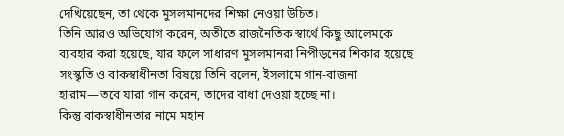দেখিয়েছেন, তা থেকে মুসলমানদের শিক্ষা নেওয়া উচিত।
তিনি আরও অভিযোগ করেন, অতীতে রাজনৈতিক স্বার্থে কিছু আলেমকে ব্যবহার করা হয়েছে, যার ফলে সাধারণ মুসলমানরা নিপীড়নের শিকার হয়েছে
সংস্কৃতি ও বাকস্বাধীনতা বিষয়ে তিনি বলেন, ইসলামে গান-বাজনা হারাম—তবে যারা গান করেন, তাদের বাধা দেওয়া হচ্ছে না।
কিন্তু বাকস্বাধীনতার নামে মহান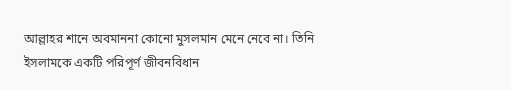আল্লাহর শানে অবমাননা কোনো মুসলমান মেনে নেবে না। তিনি ইসলামকে একটি পরিপূর্ণ জীবনবিধান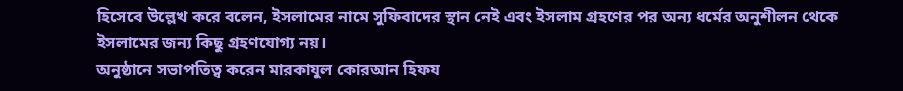হিসেবে উল্লেখ করে বলেন, ইসলামের নামে সুফিবাদের স্থান নেই এবং ইসলাম গ্রহণের পর অন্য ধর্মের অনুশীলন থেকে ইসলামের জন্য কিছু গ্রহণযোগ্য নয়।
অনুষ্ঠানে সভাপতিত্ব করেন মারকাযুল কোরআন হিফয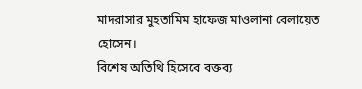মাদরাসার মুহতামিম হাফেজ মাওলানা বেলায়েত হোসেন।
বিশেষ অতিথি হিসেবে বক্তব্য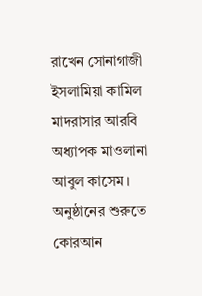রাখেন সোনাগাজী ইসলামিয়া কামিল মাদরাসার আরবি অধ্যাপক মাওলানা আবুল কাসেম। অনুষ্ঠানের শুরুতে কোরআন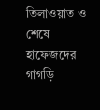তিলাওয়াত ও শেষে হাফেজদের গাগড়ি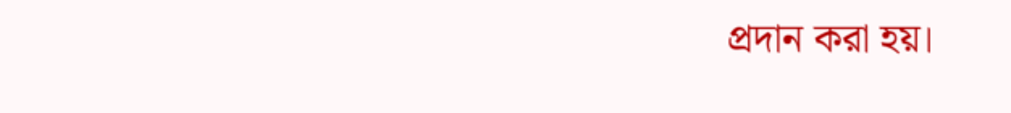প্রদান করা হয়।